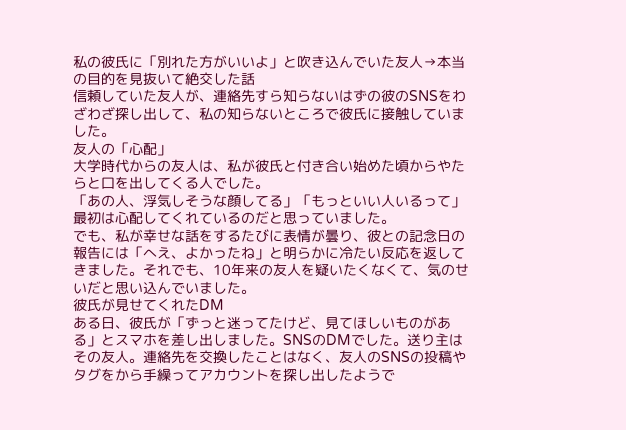私の彼氏に「別れた方がいいよ」と吹き込んでいた友人→本当の目的を見抜いて絶交した話
信頼していた友人が、連絡先すら知らないはずの彼のSNSをわざわざ探し出して、私の知らないところで彼氏に接触していました。
友人の「心配」
大学時代からの友人は、私が彼氏と付き合い始めた頃からやたらと口を出してくる人でした。
「あの人、浮気しそうな顔してる」「もっといい人いるって」最初は心配してくれているのだと思っていました。
でも、私が幸せな話をするたびに表情が曇り、彼との記念日の報告には「へえ、よかったね」と明らかに冷たい反応を返してきました。それでも、10年来の友人を疑いたくなくて、気のせいだと思い込んでいました。
彼氏が見せてくれたDM
ある日、彼氏が「ずっと迷ってたけど、見てほしいものがある」とスマホを差し出しました。SNSのDMでした。送り主はその友人。連絡先を交換したことはなく、友人のSNSの投稿やタグをから手繰ってアカウントを探し出したようで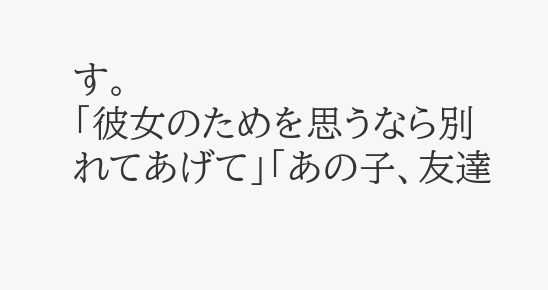す。
「彼女のためを思うなら別れてあげて」「あの子、友達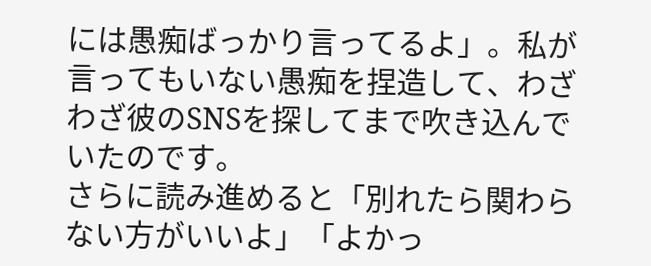には愚痴ばっかり言ってるよ」。私が言ってもいない愚痴を捏造して、わざわざ彼のSNSを探してまで吹き込んでいたのです。
さらに読み進めると「別れたら関わらない方がいいよ」「よかっ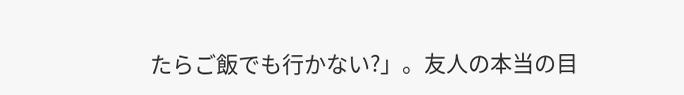たらご飯でも行かない?」。友人の本当の目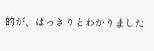的が、はっきりとわかりました